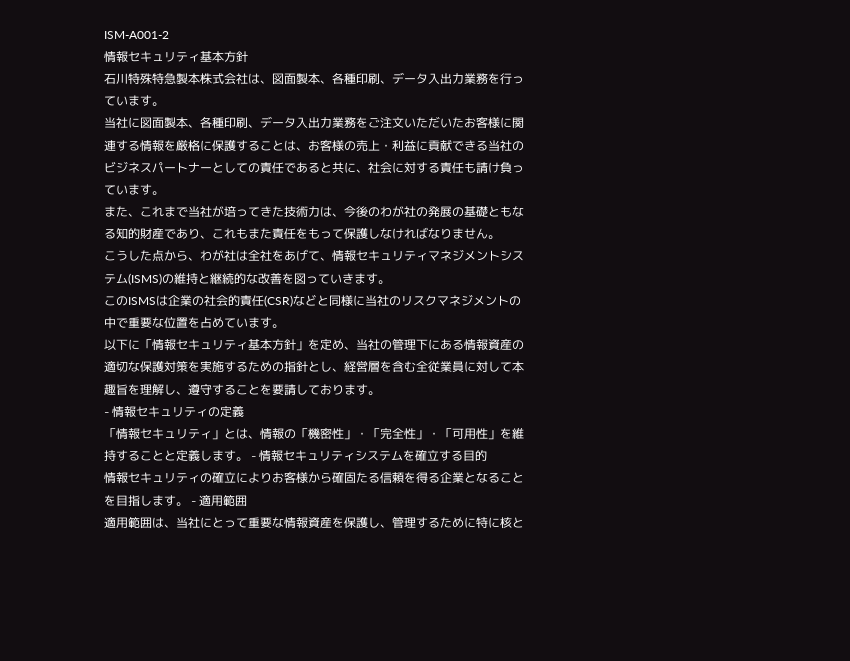ISM-A001-2
情報セキュリティ基本方針
石川特殊特急製本株式会社は、図面製本、各種印刷、データ入出力業務を行っています。
当社に図面製本、各種印刷、データ入出力業務をご注文いただいたお客様に関連する情報を厳格に保護することは、お客様の売上・利益に貢献できる当社のビジネスパートナーとしての責任であると共に、社会に対する責任も請け負っています。
また、これまで当社が培ってきた技術力は、今後のわが社の発展の基礎ともなる知的財産であり、これもまた責任をもって保護しなければなりません。
こうした点から、わが社は全社をあげて、情報セキュリティマネジメントシステム(ISMS)の維持と継続的な改善を図っていきます。
このISMSは企業の社会的責任(CSR)などと同様に当社のリスクマネジメントの中で重要な位置を占めています。
以下に「情報セキュリティ基本方針」を定め、当社の管理下にある情報資産の適切な保護対策を実施するための指針とし、経営層を含む全従業員に対して本趣旨を理解し、遵守することを要請しております。
- 情報セキュリティの定義
「情報セキュリティ」とは、情報の「機密性」・「完全性」・「可用性」を維持することと定義します。 - 情報セキュリティシステムを確立する目的
情報セキュリティの確立によりお客様から確固たる信頼を得る企業となることを目指します。 - 適用範囲
適用範囲は、当社にとって重要な情報資産を保護し、管理するために特に核と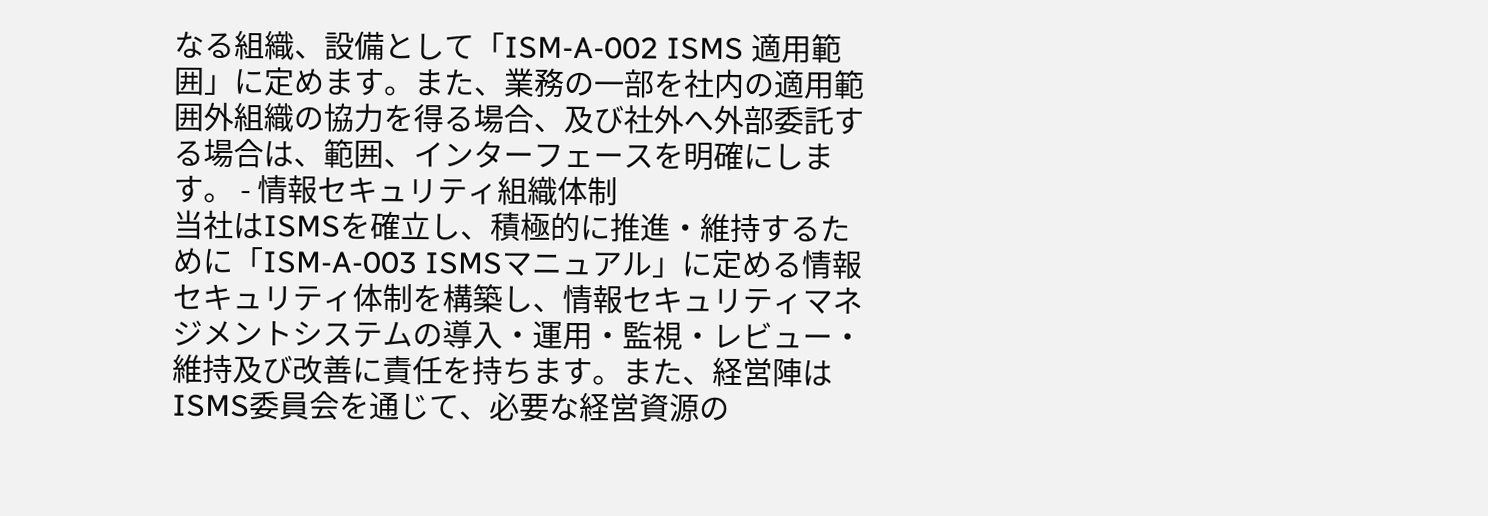なる組織、設備として「ISM-A-002 ISMS 適用範囲」に定めます。また、業務の一部を社内の適用範囲外組織の協力を得る場合、及び社外へ外部委託する場合は、範囲、インターフェースを明確にします。 - 情報セキュリティ組織体制
当社はISMSを確立し、積極的に推進・維持するために「ISM-A-003 ISMSマニュアル」に定める情報セキュリティ体制を構築し、情報セキュリティマネジメントシステムの導入・運用・監視・レビュー・維持及び改善に責任を持ちます。また、経営陣はISMS委員会を通じて、必要な経営資源の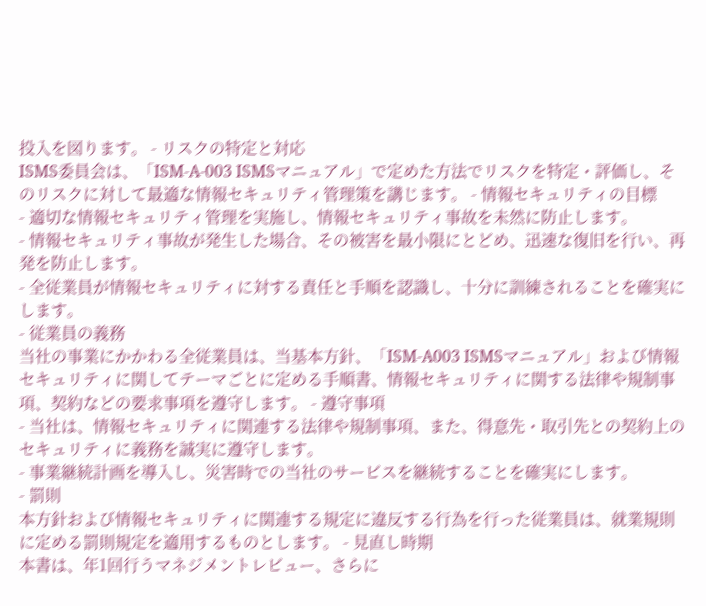投入を図ります。 - リスクの特定と対応
ISMS委員会は、「ISM-A-003 ISMSマニュアル」で定めた方法でリスクを特定・評価し、そのリスクに対して最適な情報セキュリティ管理策を講じます。 - 情報セキュリティの目標
- 適切な情報セキュリティ管理を実施し、情報セキュリティ事故を未然に防止します。
- 情報セキュリティ事故が発生した場合、その被害を最小限にとどめ、迅速な復旧を行い、再発を防止します。
- 全従業員が情報セキュリティに対する責任と手順を認識し、十分に訓練されることを確実にします。
- 従業員の義務
当社の事業にかかわる全従業員は、当基本方針、「ISM-A003 ISMSマニュアル」および情報セキュリティに関してテーマごとに定める手順書、情報セキュリティに関する法律や規制事項、契約などの要求事項を遵守します。 - 遵守事項
- 当社は、情報セキュリティに関連する法律や規制事項、また、得意先・取引先との契約上のセキュリティに義務を誠実に遵守します。
- 事業継続計画を導入し、災害時での当社のサービスを継続することを確実にします。
- 罰則
本方針および情報セキュリティに関連する規定に違反する行為を行った従業員は、就業規則に定める罰則規定を適用するものとします。 - 見直し時期
本書は、年1回行うマネジメントレビュー、さらに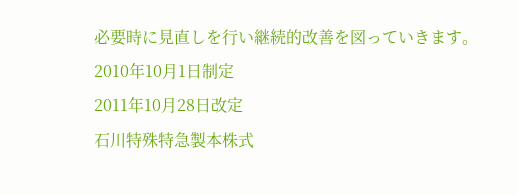必要時に見直しを行い継続的改善を図っていきます。
2010年10月1日制定
2011年10月28日改定
石川特殊特急製本株式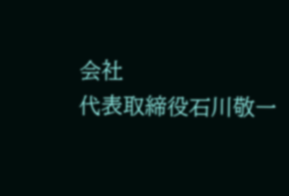会社
代表取締役石川敬一